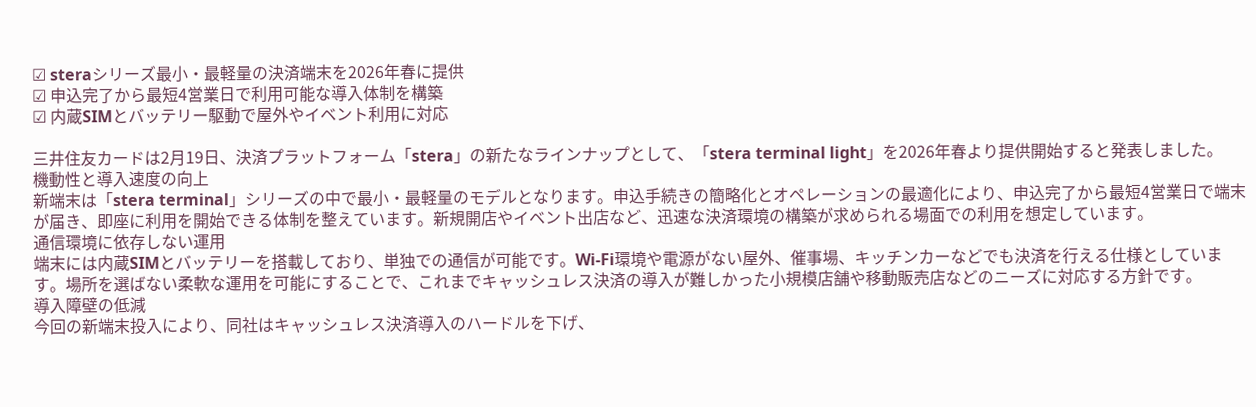☑ steraシリーズ最小・最軽量の決済端末を2026年春に提供
☑ 申込完了から最短4営業日で利用可能な導入体制を構築
☑ 内蔵SIMとバッテリー駆動で屋外やイベント利用に対応

三井住友カードは2月19日、決済プラットフォーム「stera」の新たなラインナップとして、「stera terminal light」を2026年春より提供開始すると発表しました。
機動性と導入速度の向上
新端末は「stera terminal」シリーズの中で最小・最軽量のモデルとなります。申込手続きの簡略化とオペレーションの最適化により、申込完了から最短4営業日で端末が届き、即座に利用を開始できる体制を整えています。新規開店やイベント出店など、迅速な決済環境の構築が求められる場面での利用を想定しています。
通信環境に依存しない運用
端末には内蔵SIMとバッテリーを搭載しており、単独での通信が可能です。Wi-Fi環境や電源がない屋外、催事場、キッチンカーなどでも決済を行える仕様としています。場所を選ばない柔軟な運用を可能にすることで、これまでキャッシュレス決済の導入が難しかった小規模店舗や移動販売店などのニーズに対応する方針です。
導入障壁の低減
今回の新端末投入により、同社はキャッシュレス決済導入のハードルを下げ、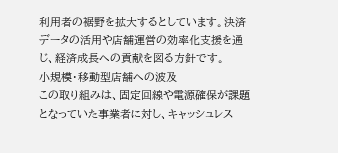利用者の裾野を拡大するとしています。決済データの活用や店舗運営の効率化支援を通じ、経済成長への貢献を図る方針です。
小規模・移動型店舗への波及
この取り組みは、固定回線や電源確保が課題となっていた事業者に対し、キャッシュレス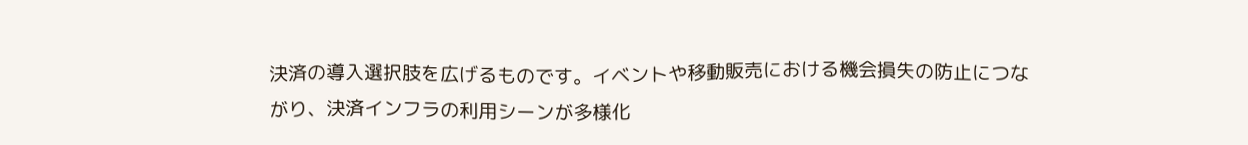決済の導入選択肢を広げるものです。イベントや移動販売における機会損失の防止につながり、決済インフラの利用シーンが多様化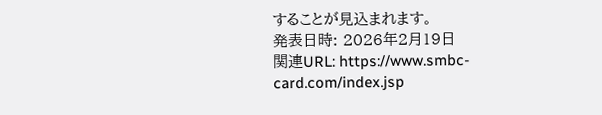することが見込まれます。
発表日時: 2026年2月19日
関連URL: https://www.smbc-card.com/index.jsp